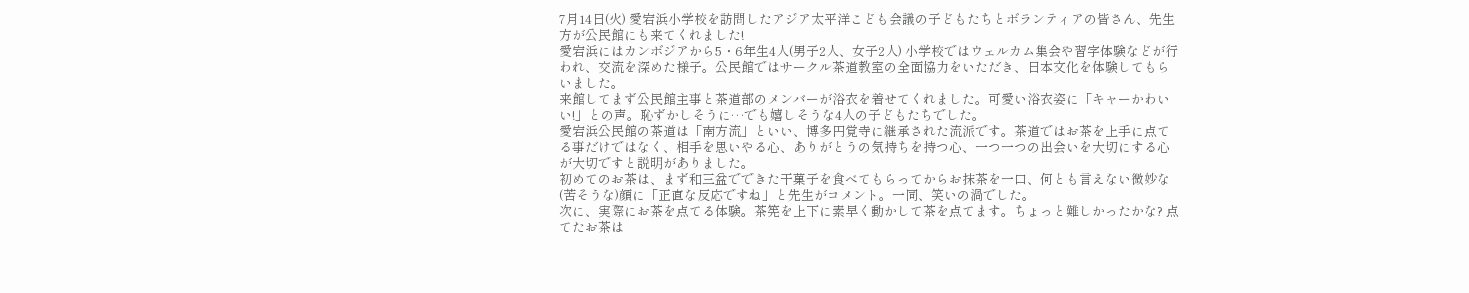7月14日(火) 愛宕浜小学校を訪問したアジア太平洋こども会議の子どもたちとボランティアの皆さん、先生方が公民館にも来てくれました!
愛宕浜にはカンボジアから5・6年生4人(男子2人、女子2人) 小学校ではウェルカム集会や習字体験などが行われ、交流を深めた様子。公民館ではサークル茶道教室の全面協力をいただき、日本文化を体験してもらいました。
来館してまず公民館主事と茶道部のメンバーが浴衣を着せてくれました。可愛い浴衣姿に「キャーかわいい!」との声。恥ずかしそうに…でも嬉しそうな4人の子どもたちでした。
愛宕浜公民館の茶道は「南方流」といい、博多円覚寺に継承された流派です。茶道ではお茶を上手に点てる事だけではなく、相手を思いやる心、ありがとうの気持ちを持つ心、一つ一つの出会いを大切にする心が大切ですと説明がありました。
初めてのお茶は、まず和三盆でできた干菓子を食べてもらってからお抹茶を一口、何とも言えない微妙な(苦そうな)顔に「正直な反応ですね」と先生がコメント。一同、笑いの渦でした。
次に、実際にお茶を点てる体験。茶筅を上下に素早く動かして茶を点てます。ちょっと難しかったかな? 点てたお茶は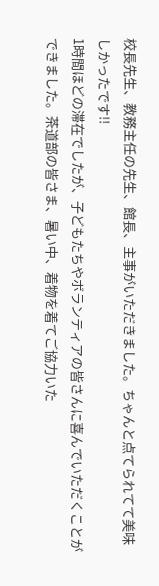校長先生、教務主任の先生、館長、主事がいただきました。ちゃんと点てられてて美味しかったです!!
1時間ほどの滞在でしたが、子どもたちやボランティアの皆さんに喜んでいただくことができました。茶道部の皆さま、暑い中、着物を着てご協力いた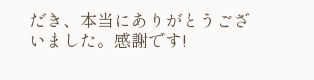だき、本当にありがとうございました。感謝です!